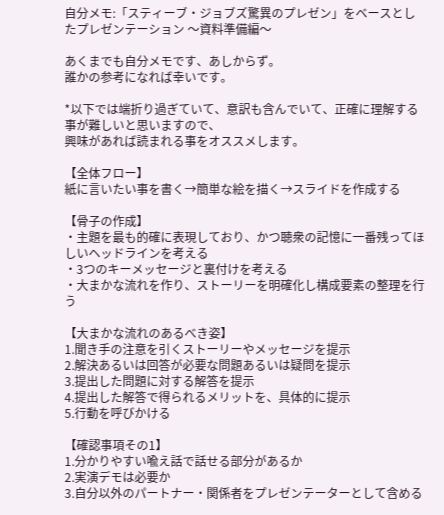自分メモ:「スティーブ・ジョブズ驚異のプレゼン」をベースとしたプレゼンテーション 〜資料準備編〜

あくまでも自分メモです、あしからず。
誰かの参考になれば幸いです。

*以下では端折り過ぎていて、意訳も含んでいて、正確に理解する事が難しいと思いますので、
興味があれば読まれる事をオススメします。

【全体フロー】
紙に言いたい事を書く→簡単な絵を描く→スライドを作成する

【骨子の作成】
・主題を最も的確に表現しており、かつ聴衆の記憶に一番残ってほしいヘッドラインを考える
・3つのキーメッセージと裏付けを考える
・大まかな流れを作り、ストーリーを明確化し構成要素の整理を行う

【大まかな流れのあるべき姿】
1.聞き手の注意を引くストーリーやメッセージを提示
2.解決あるいは回答が必要な問題あるいは疑問を提示
3.提出した問題に対する解答を提示
4.提出した解答で得られるメリットを、具体的に提示
5.行動を呼びかける

【確認事項その1】
1.分かりやすい喩え話で話せる部分があるか
2.実演デモは必要か
3.自分以外のパートナー・関係者をプレゼンテーターとして含める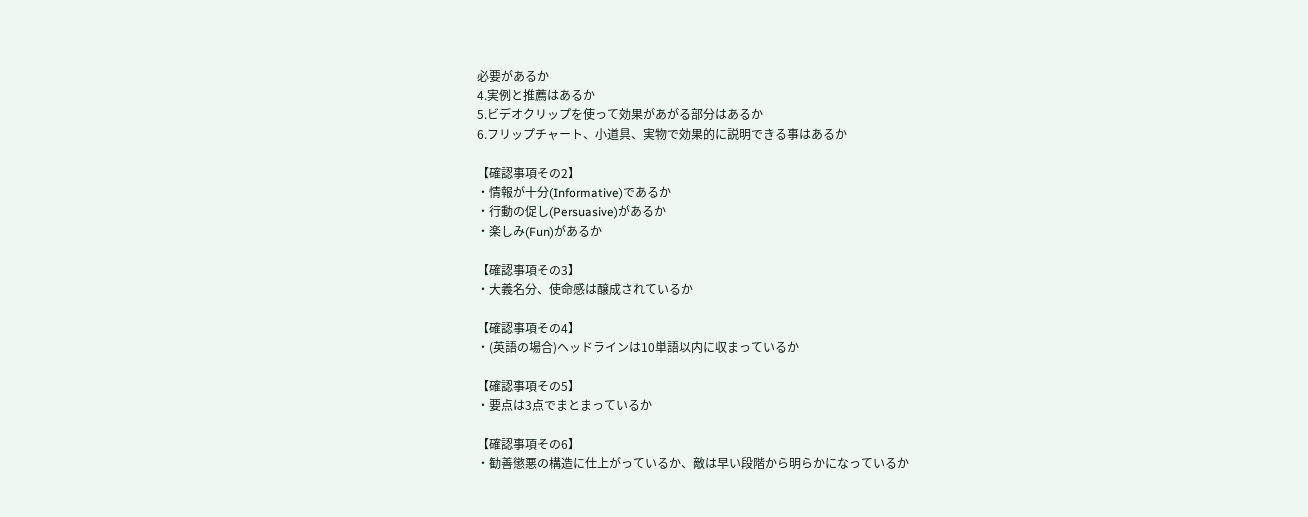必要があるか
4.実例と推薦はあるか
5.ビデオクリップを使って効果があがる部分はあるか
6.フリップチャート、小道具、実物で効果的に説明できる事はあるか

【確認事項その2】
・情報が十分(Informative)であるか
・行動の促し(Persuasive)があるか
・楽しみ(Fun)があるか

【確認事項その3】
・大義名分、使命感は醸成されているか

【確認事項その4】
・(英語の場合)ヘッドラインは10単語以内に収まっているか

【確認事項その5】
・要点は3点でまとまっているか

【確認事項その6】
・勧善懲悪の構造に仕上がっているか、敵は早い段階から明らかになっているか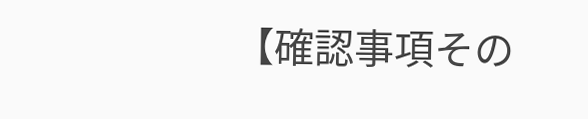【確認事項その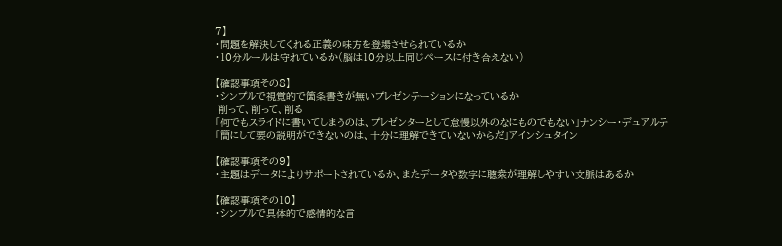7】
・問題を解決してくれる正義の味方を登場させられているか
・10分ルールは守れているか(脳は10分以上同じペースに付き合えない)

【確認事項その8】
・シンプルで視覚的で箇条書きが無いプレゼンテーションになっているか
 削って、削って、削る
「何でもスライドに書いてしまうのは、プレゼンターとして怠慢以外のなにものでもない」ナンシー・デュアルテ
「簡にして要の説明ができないのは、十分に理解できていないからだ」アインシュタイン

【確認事項その9】
・主題はデータによりサポートされているか、またデータや数字に聴衆が理解しやすい文脈はあるか

【確認事項その10】
・シンプルで具体的で感情的な言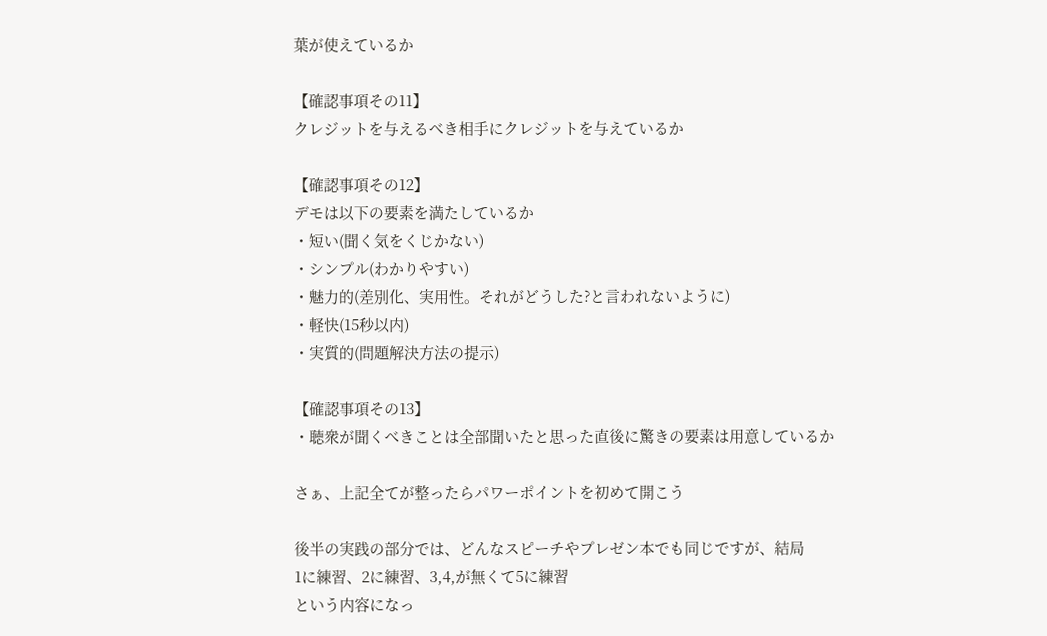葉が使えているか

【確認事項その11】
クレジットを与えるべき相手にクレジットを与えているか

【確認事項その12】
デモは以下の要素を満たしているか
・短い(聞く気をくじかない)
・シンプル(わかりやすい)
・魅力的(差別化、実用性。それがどうした?と言われないように)
・軽快(15秒以内)
・実質的(問題解決方法の提示)

【確認事項その13】
・聴衆が聞くべきことは全部聞いたと思った直後に驚きの要素は用意しているか

さぁ、上記全てが整ったらパワーポイントを初めて開こう

後半の実践の部分では、どんなスピーチやプレゼン本でも同じですが、結局
1に練習、2に練習、3,4,が無くて5に練習
という内容になっ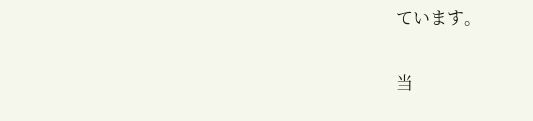ています。

当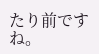たり前ですね。